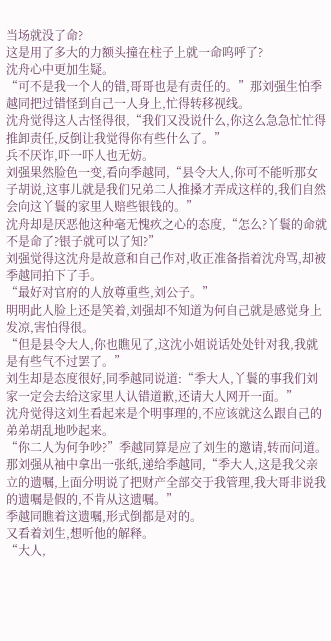当场就没了命?
这是用了多大的力额头撞在柱子上就一命呜呼了?
沈舟心中更加生疑。
“可不是我一个人的错,哥哥也是有责任的。”那刘强生怕季越同把过错怪到自己一人身上,忙得转移视线。
沈舟觉得这人古怪得很,“我们又没说什么,你这么急急忙忙得推卸责任,反倒让我觉得你有些什么了。”
兵不厌诈,吓一吓人也无妨。
刘强果然脸色一变,看向季越同,“县令大人,你可不能听那女子胡说,这事儿就是我们兄弟二人推搡才弄成这样的,我们自然会向这丫鬟的家里人赔些银钱的。”
沈舟却是厌恶他这种毫无愧疚之心的态度,“怎么?丫鬟的命就不是命了?银子就可以了知?”
刘强觉得这沈舟是故意和自己作对,收正准备指着沈舟骂,却被季越同拍下了手。
“最好对官府的人放尊重些,刘公子。”
明明此人脸上还是笑着,刘强却不知道为何自己就是感觉身上发凉,害怕得很。
“但是县令大人,你也瞧见了,这沈小姐说话处处针对我,我就是有些气不过罢了。”
刘生却是态度很好,同季越同说道:“季大人,丫鬟的事我们刘家一定会去给这家里人认错道歉,还请大人网开一面。”
沈舟觉得这刘生看起来是个明事理的,不应该就这么跟自己的弟弟胡乱地吵起来。
“你二人为何争吵?”季越同算是应了刘生的邀请,转而问道。
那刘强从袖中拿出一张纸,递给季越同,“季大人,这是我父亲立的遗嘱,上面分明说了把财产全部交于我管理,我大哥非说我的遗嘱是假的,不肯从这遗嘱。”
季越同瞧着这遗嘱,形式倒都是对的。
又看着刘生,想听他的解释。
“大人,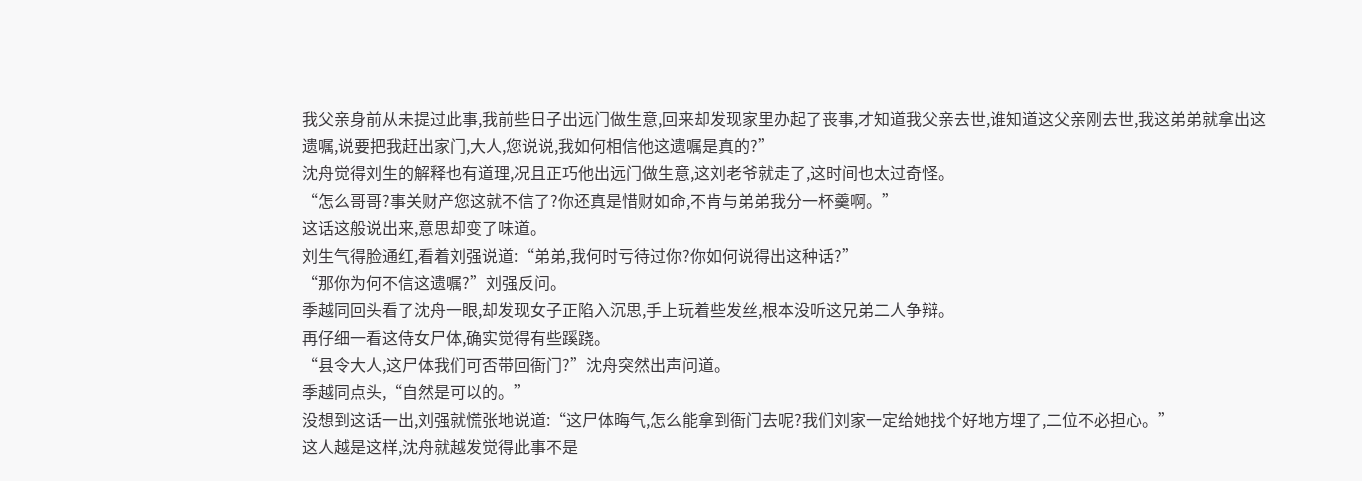我父亲身前从未提过此事,我前些日子出远门做生意,回来却发现家里办起了丧事,才知道我父亲去世,谁知道这父亲刚去世,我这弟弟就拿出这遗嘱,说要把我赶出家门,大人,您说说,我如何相信他这遗嘱是真的?”
沈舟觉得刘生的解释也有道理,况且正巧他出远门做生意,这刘老爷就走了,这时间也太过奇怪。
“怎么哥哥?事关财产您这就不信了?你还真是惜财如命,不肯与弟弟我分一杯羹啊。”
这话这般说出来,意思却变了味道。
刘生气得脸通红,看着刘强说道:“弟弟,我何时亏待过你?你如何说得出这种话?”
“那你为何不信这遗嘱?”刘强反问。
季越同回头看了沈舟一眼,却发现女子正陷入沉思,手上玩着些发丝,根本没听这兄弟二人争辩。
再仔细一看这侍女尸体,确实觉得有些蹊跷。
“县令大人,这尸体我们可否带回衙门?”沈舟突然出声问道。
季越同点头,“自然是可以的。”
没想到这话一出,刘强就慌张地说道:“这尸体晦气,怎么能拿到衙门去呢?我们刘家一定给她找个好地方埋了,二位不必担心。”
这人越是这样,沈舟就越发觉得此事不是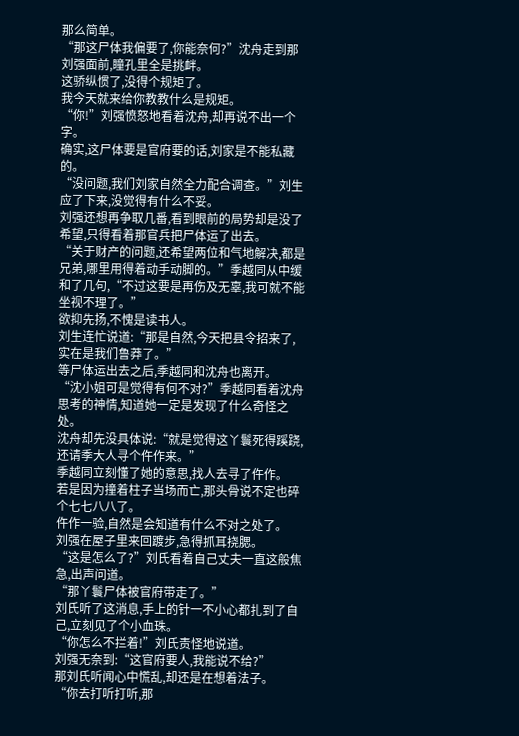那么简单。
“那这尸体我偏要了,你能奈何?”沈舟走到那刘强面前,瞳孔里全是挑衅。
这骄纵惯了,没得个规矩了。
我今天就来给你教教什么是规矩。
“你!”刘强愤怒地看着沈舟,却再说不出一个字。
确实,这尸体要是官府要的话,刘家是不能私藏的。
“没问题,我们刘家自然全力配合调查。”刘生应了下来,没觉得有什么不妥。
刘强还想再争取几番,看到眼前的局势却是没了希望,只得看着那官兵把尸体运了出去。
“关于财产的问题,还希望两位和气地解决,都是兄弟,哪里用得着动手动脚的。”季越同从中缓和了几句,“不过这要是再伤及无辜,我可就不能坐视不理了。”
欲抑先扬,不愧是读书人。
刘生连忙说道:“那是自然,今天把县令招来了,实在是我们鲁莽了。”
等尸体运出去之后,季越同和沈舟也离开。
“沈小姐可是觉得有何不对?”季越同看着沈舟思考的神情,知道她一定是发现了什么奇怪之处。
沈舟却先没具体说:“就是觉得这丫鬟死得蹊跷,还请季大人寻个仵作来。”
季越同立刻懂了她的意思,找人去寻了仵作。
若是因为撞着柱子当场而亡,那头骨说不定也碎个七七八八了。
仵作一验,自然是会知道有什么不对之处了。
刘强在屋子里来回踱步,急得抓耳挠腮。
“这是怎么了?”刘氏看着自己丈夫一直这般焦急,出声问道。
“那丫鬟尸体被官府带走了。”
刘氏听了这消息,手上的针一不小心都扎到了自己,立刻见了个小血珠。
“你怎么不拦着!”刘氏责怪地说道。
刘强无奈到:“这官府要人,我能说不给?”
那刘氏听闻心中慌乱,却还是在想着法子。
“你去打听打听,那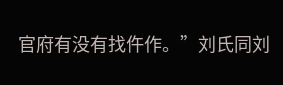官府有没有找仵作。”刘氏同刘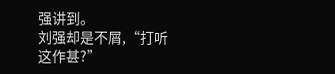强讲到。
刘强却是不屑,“打听这作甚?”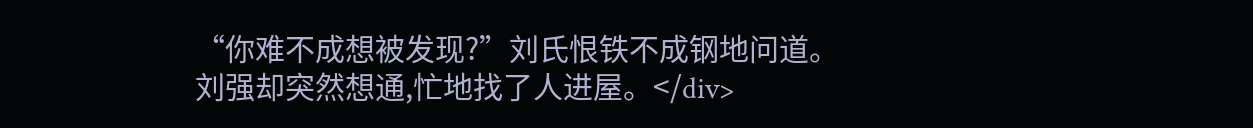“你难不成想被发现?”刘氏恨铁不成钢地问道。
刘强却突然想通,忙地找了人进屋。</div>